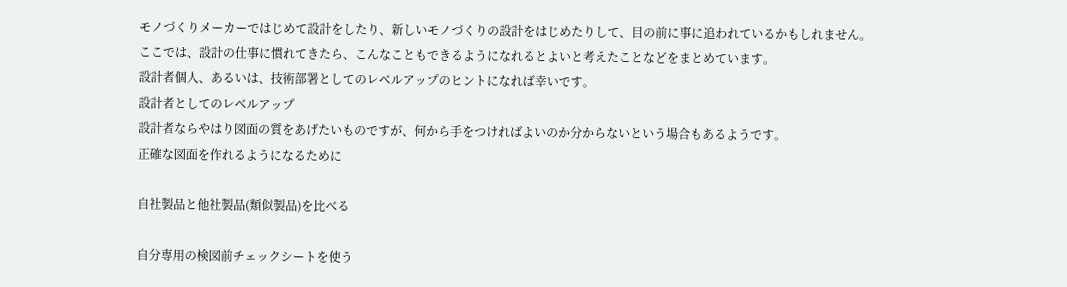モノづくりメーカーではじめて設計をしたり、新しいモノづくりの設計をはじめたりして、目の前に事に追われているかもしれません。
ここでは、設計の仕事に慣れてきたら、こんなこともできるようになれるとよいと考えたことなどをまとめています。
設計者個人、あるいは、技術部署としてのレベルアップのヒントになれば幸いです。
設計者としてのレベルアップ
設計者ならやはり図面の質をあげたいものですが、何から手をつければよいのか分からないという場合もあるようです。
正確な図面を作れるようになるために

自社製品と他社製品(類似製品)を比べる

自分専用の検図前チェックシートを使う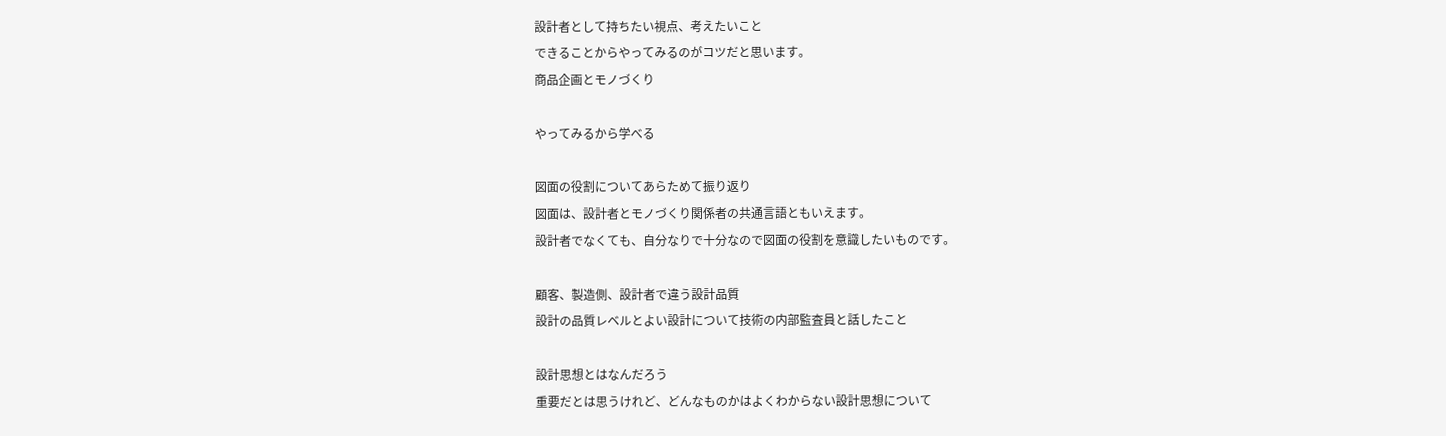設計者として持ちたい視点、考えたいこと
できることからやってみるのがコツだと思います。
商品企画とモノづくり

やってみるから学べる

図面の役割についてあらためて振り返り
図面は、設計者とモノづくり関係者の共通言語ともいえます。
設計者でなくても、自分なりで十分なので図面の役割を意識したいものです。

顧客、製造側、設計者で違う設計品質
設計の品質レベルとよい設計について技術の内部監査員と話したこと

設計思想とはなんだろう
重要だとは思うけれど、どんなものかはよくわからない設計思想について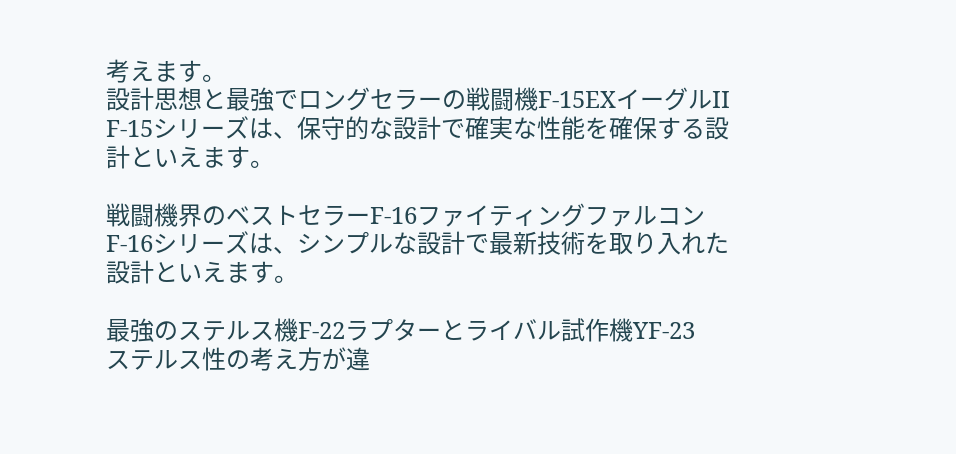考えます。
設計思想と最強でロングセラーの戦闘機F-15EXイーグルII
F-15シリーズは、保守的な設計で確実な性能を確保する設計といえます。

戦闘機界のベストセラーF-16ファイティングファルコン
F-16シリーズは、シンプルな設計で最新技術を取り入れた設計といえます。

最強のステルス機F-22ラプターとライバル試作機YF-23
ステルス性の考え方が違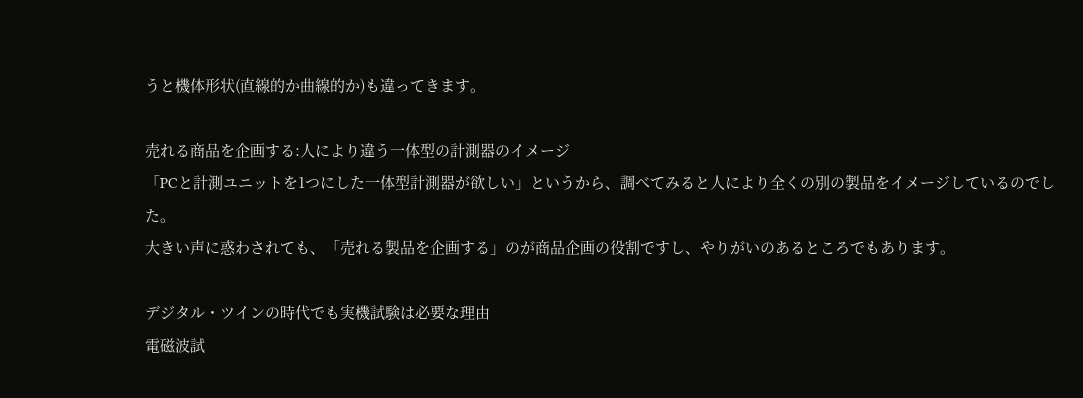うと機体形状(直線的か曲線的か)も違ってきます。

売れる商品を企画する:人により違う一体型の計測器のイメージ
「PCと計測ユニットを1つにした一体型計測器が欲しい」というから、調べてみると人により全くの別の製品をイメージしているのでした。
大きい声に惑わされても、「売れる製品を企画する」のが商品企画の役割ですし、やりがいのあるところでもあります。

デジタル・ツインの時代でも実機試験は必要な理由
電磁波試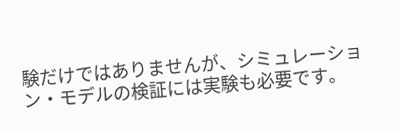験だけではありませんが、シミュレーション・モデルの検証には実験も必要です。